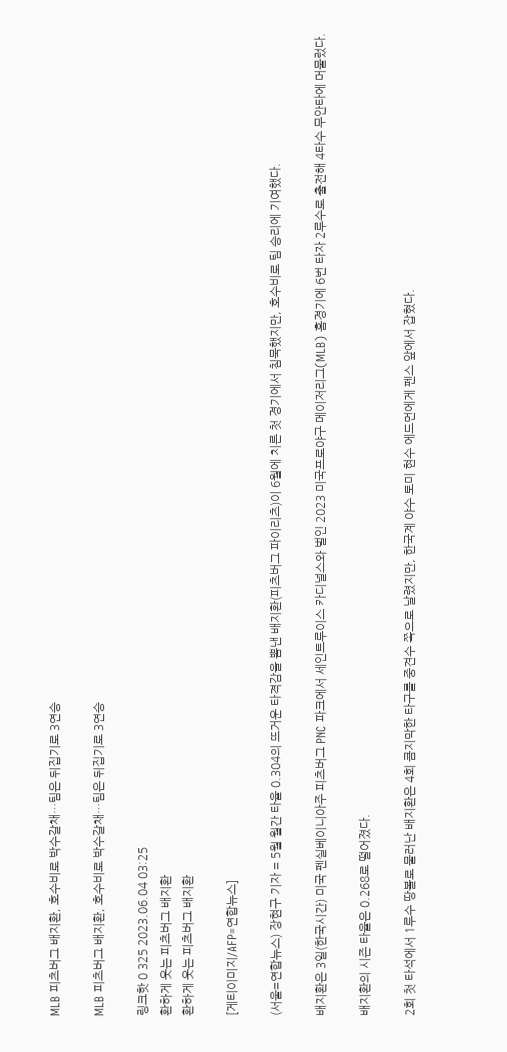MLB 피츠버그 배지환, 호수비로 박수갈채…팀은 뒤집기로 3연승

MLB 피츠버그 배지환, 호수비로 박수갈채…팀은 뒤집기로 3연승

링크핫 0 325 2023.06.04 03:25
환하게 웃는 피츠버그 배지환
환하게 웃는 피츠버그 배지환

[게티이미지/AFP=연합뉴스]

(서울=연합뉴스) 장현구 기자 = 5월 월간 타율 0.304의 뜨거운 타격감을 뽐낸 배지환(피츠버그 파이리츠)이 6월에 치른 첫 경기에서 침묵했지만, 호수비로 팀 승리에 기여했다.

배지환은 3일(한국시간) 미국 펜실베이니아주 피츠버그 PNC 파크에서 세인트루이스 카디널스와 벌인 2023 미국프로야구 메이저리그(MLB) 홈경기에 6번 타자 2루수로 출전해 4타수 무안타에 머물렀다.

배지환의 시즌 타율은 0.268로 떨어졌다.

2회 첫 타석에서 1루수 땅볼로 물러난 배지환은 4회 큼지막한 타구를 중견수 쪽으로 날렸지만, 한국계 야수 토미 현수 에드먼에게 펜스 앞에서 잡혔다.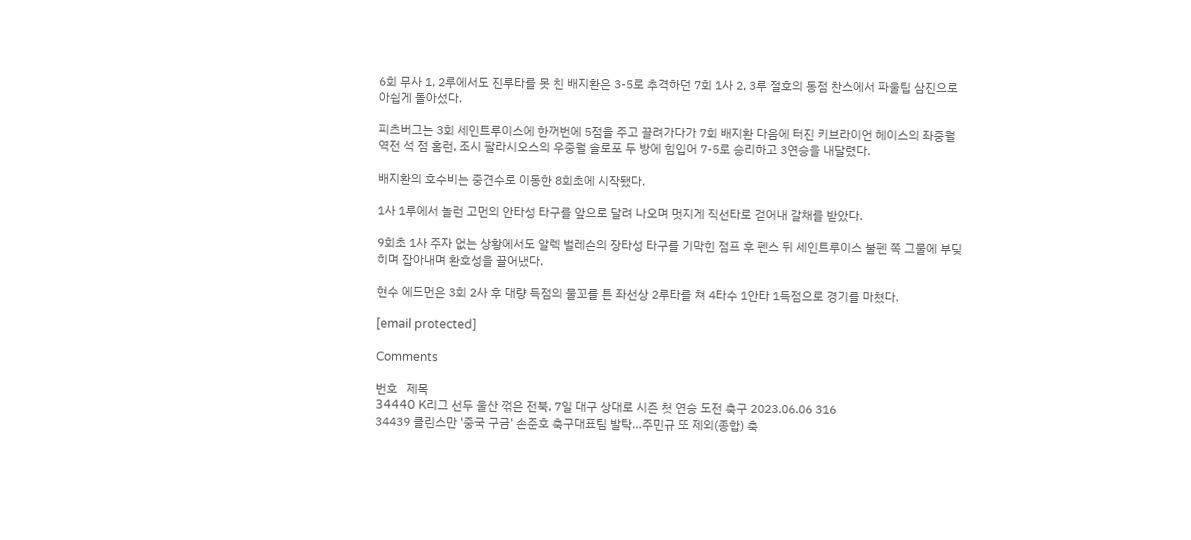6회 무사 1, 2루에서도 진루타를 못 친 배지환은 3-5로 추격하던 7회 1사 2, 3루 절호의 동점 찬스에서 파울팁 삼진으로 아쉽게 돌아섰다.

피츠버그는 3회 세인트루이스에 한꺼번에 5점을 주고 끌려가다가 7회 배지환 다음에 터진 키브라이언 헤이스의 좌중월 역전 석 점 홈런, 조시 팔라시오스의 우중월 솔로포 두 방에 힘입어 7-5로 승리하고 3연승을 내달렸다.

배지환의 호수비는 중견수로 이동한 8회초에 시작됐다.

1사 1루에서 놀런 고먼의 안타성 타구를 앞으로 달려 나오며 멋지게 직선타로 걷어내 갈채를 받았다.

9회초 1사 주자 없는 상황에서도 알렉 벌레슨의 장타성 타구를 기막힌 점프 후 펜스 뒤 세인트루이스 불펜 쪽 그물에 부딪히며 잡아내며 환호성을 끌어냈다.

현수 에드먼은 3회 2사 후 대량 득점의 물꼬를 튼 좌선상 2루타를 쳐 4타수 1안타 1득점으로 경기를 마쳤다.

[email protected]

Comments

번호   제목
34440 K리그 선두 울산 꺾은 전북, 7일 대구 상대로 시즌 첫 연승 도전 축구 2023.06.06 316
34439 클린스만 '중국 구금' 손준호 축구대표팀 발탁…주민규 또 제외(종합) 축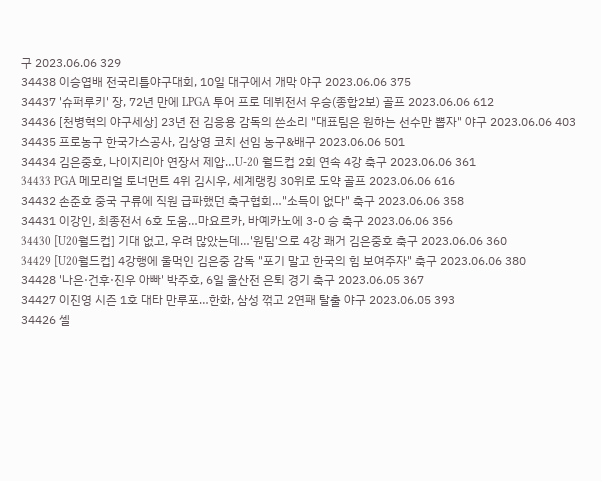구 2023.06.06 329
34438 이승엽배 전국리틀야구대회, 10일 대구에서 개막 야구 2023.06.06 375
34437 '슈퍼루키' 장, 72년 만에 LPGA 투어 프로 데뷔전서 우승(종합2보) 골프 2023.06.06 612
34436 [천병혁의 야구세상] 23년 전 김응용 감독의 쓴소리 "대표팀은 원하는 선수만 뽑자" 야구 2023.06.06 403
34435 프로농구 한국가스공사, 김상영 코치 선임 농구&배구 2023.06.06 501
34434 김은중호, 나이지리아 연장서 제압…U-20 월드컵 2회 연속 4강 축구 2023.06.06 361
34433 PGA 메모리얼 토너먼트 4위 김시우, 세계랭킹 30위로 도약 골프 2023.06.06 616
34432 손준호 중국 구류에 직원 급파했던 축구협회…"소득이 없다" 축구 2023.06.06 358
34431 이강인, 최종전서 6호 도움…마요르카, 바예카노에 3-0 승 축구 2023.06.06 356
34430 [U20월드컵] 기대 없고, 우려 많았는데…'원팀'으로 4강 쾌거 김은중호 축구 2023.06.06 360
34429 [U20월드컵] 4강행에 울먹인 김은중 감독 "포기 말고 한국의 힘 보여주자" 축구 2023.06.06 380
34428 '나은·건후·진우 아빠' 박주호, 6일 울산전 은퇴 경기 축구 2023.06.05 367
34427 이진영 시즌 1호 대타 만루포…한화, 삼성 꺾고 2연패 탈출 야구 2023.06.05 393
34426 셀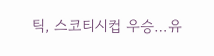틱, 스코티시컵 우승…유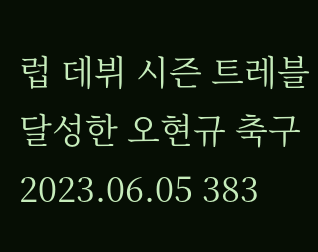럽 데뷔 시즌 트레블 달성한 오현규 축구 2023.06.05 383